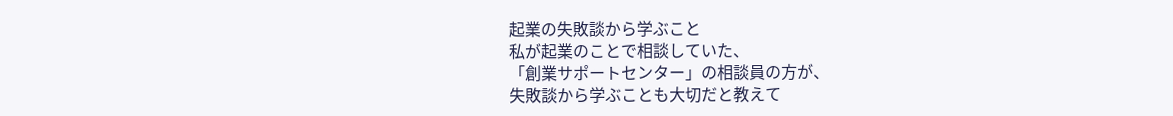起業の失敗談から学ぶこと
私が起業のことで相談していた、
「創業サポートセンター」の相談員の方が、
失敗談から学ぶことも大切だと教えて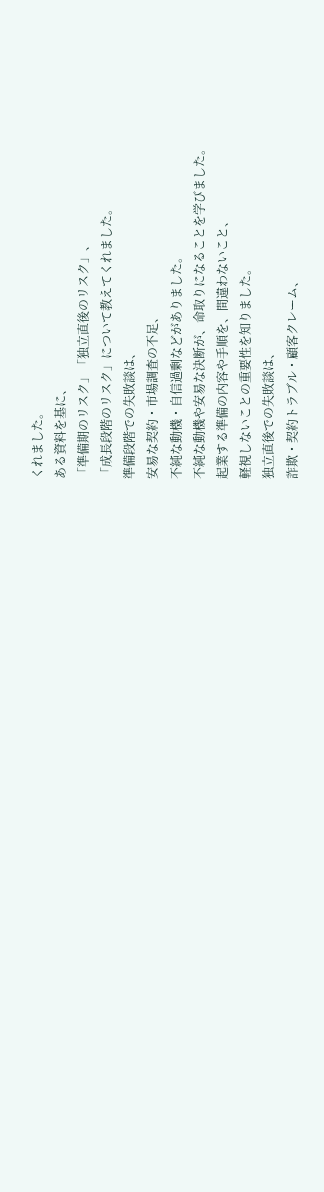くれました。
ある資料を基に、
「準備期のリスク」「独立直後のリスク」、
「成長段階のリスク」について教えてくれました。
準備段階での失敗談は、
安易な契約・市場調査の不足、
不純な動機・自信過剰などがありました。
不純な動機や安易な決断が、命取りになることを学びました。
起業する準備の内容や手順を、間違わないこと、
軽視しないことの重要性を知りました。
独立直後での失敗談は、
詐欺・契約トラブル・顧客クレーム、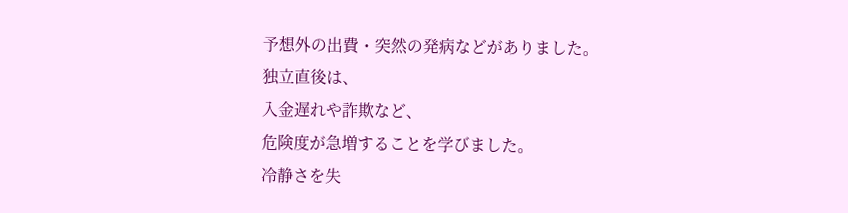予想外の出費・突然の発病などがありました。
独立直後は、
入金遅れや詐欺など、
危険度が急増することを学びました。
冷静さを失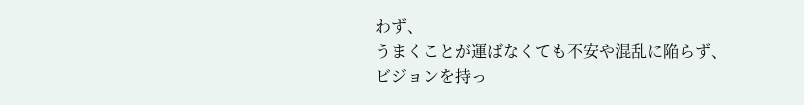わず、
うまくことが運ばなくても不安や混乱に陥らず、
ビジョンを持っ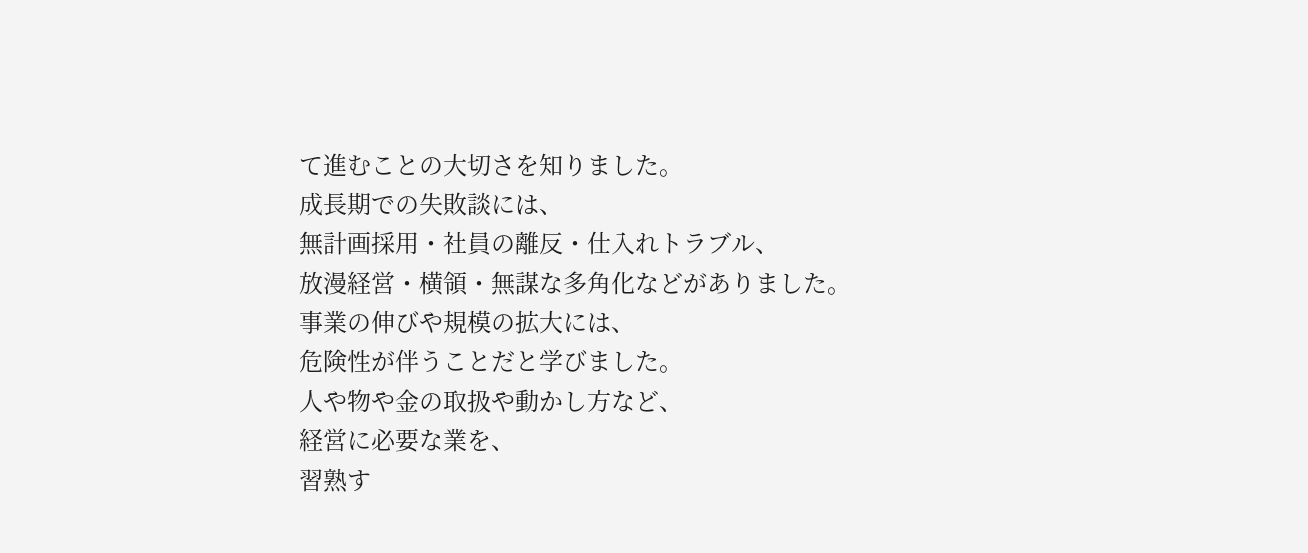て進むことの大切さを知りました。
成長期での失敗談には、
無計画採用・社員の離反・仕入れトラブル、
放漫経営・横領・無謀な多角化などがありました。
事業の伸びや規模の拡大には、
危険性が伴うことだと学びました。
人や物や金の取扱や動かし方など、
経営に必要な業を、
習熟す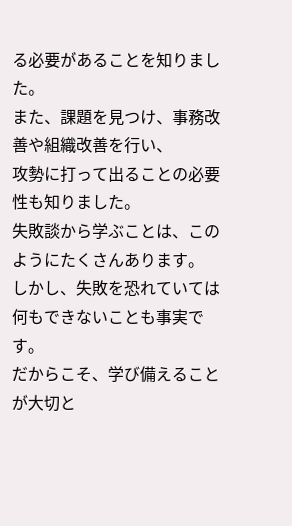る必要があることを知りました。
また、課題を見つけ、事務改善や組織改善を行い、
攻勢に打って出ることの必要性も知りました。
失敗談から学ぶことは、このようにたくさんあります。
しかし、失敗を恐れていては
何もできないことも事実です。
だからこそ、学び備えることが大切と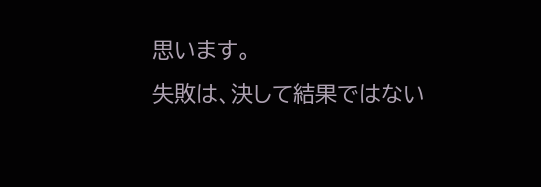思います。
失敗は、決して結果ではない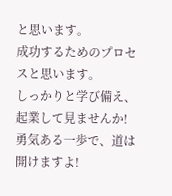と思います。
成功するためのプロセスと思います。
しっかりと学び備え、起業して見ませんか!
勇気ある一歩で、道は開けますよ!